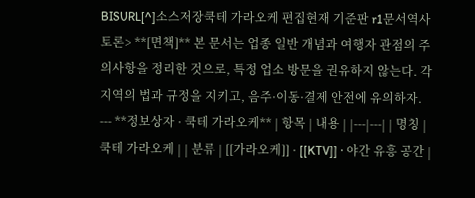BISURL[^]소스저장쿡테 가라오케 편집현재 기준판 r1문서역사토론> **[면책]** 본 문서는 업종 일반 개념과 여행자 관점의 주의사항을 정리한 것으로, 특정 업소 방문을 권유하지 않는다. 각 지역의 법과 규정을 지키고, 음주·이동·결제 안전에 유의하자. --- **정보상자 · 쿡테 가라오케** | 항목 | 내용 | |---|---| | 명칭 | 쿡테 가라오케 | | 분류 | [[가라오케]] · [[KTV]] · 야간 유흥 공간 |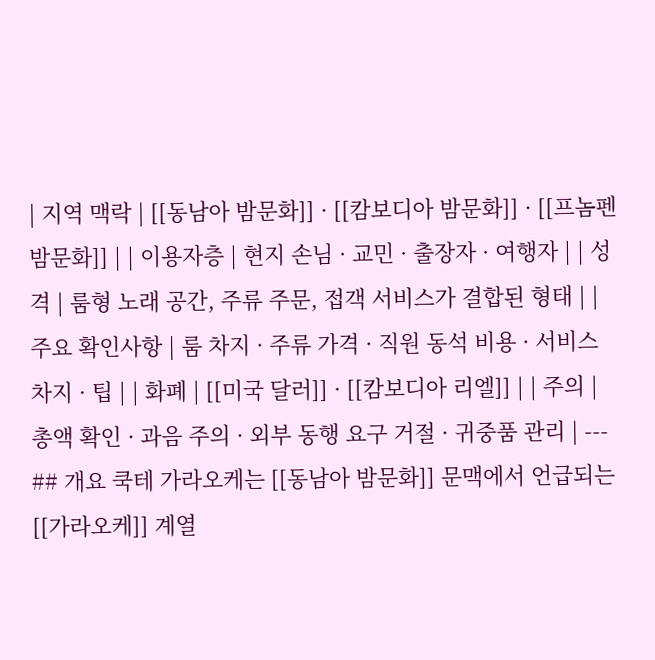| 지역 맥락 | [[동남아 밤문화]] · [[캄보디아 밤문화]] · [[프놈펜 밤문화]] | | 이용자층 | 현지 손님 · 교민 · 출장자 · 여행자 | | 성격 | 룸형 노래 공간, 주류 주문, 접객 서비스가 결합된 형태 | | 주요 확인사항 | 룸 차지 · 주류 가격 · 직원 동석 비용 · 서비스 차지 · 팁 | | 화폐 | [[미국 달러]] · [[캄보디아 리엘]] | | 주의 | 총액 확인 · 과음 주의 · 외부 동행 요구 거절 · 귀중품 관리 | --- ## 개요 쿡테 가라오케는 [[동남아 밤문화]] 문맥에서 언급되는 [[가라오케]] 계열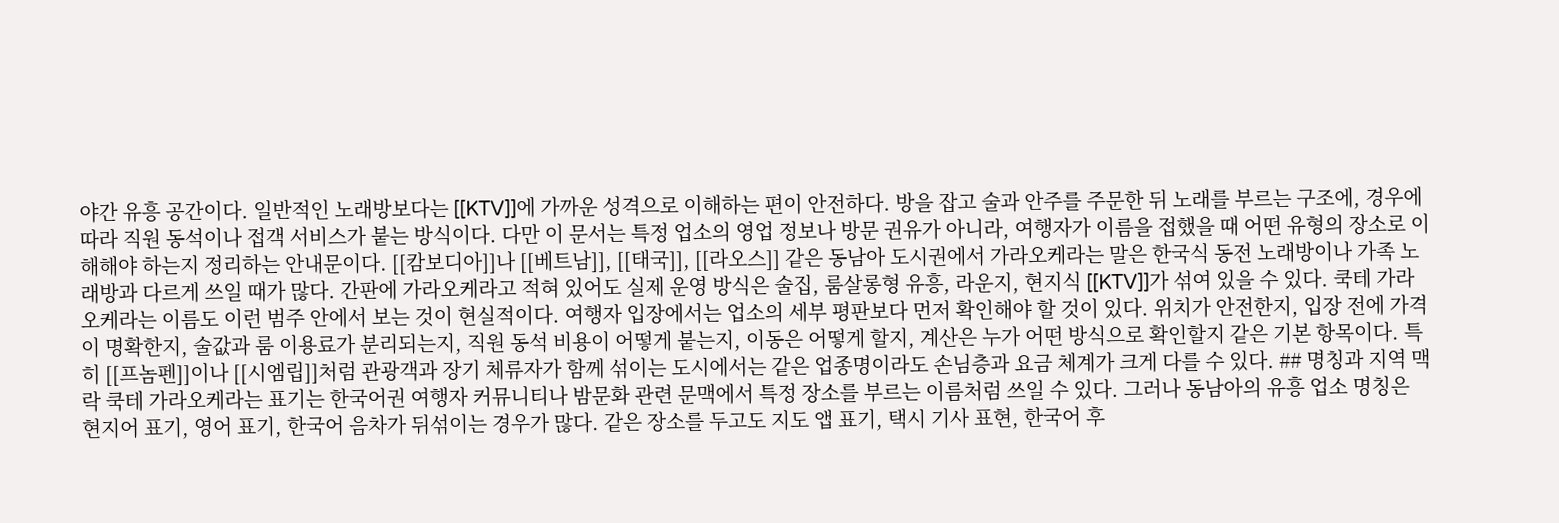야간 유흥 공간이다. 일반적인 노래방보다는 [[KTV]]에 가까운 성격으로 이해하는 편이 안전하다. 방을 잡고 술과 안주를 주문한 뒤 노래를 부르는 구조에, 경우에 따라 직원 동석이나 접객 서비스가 붙는 방식이다. 다만 이 문서는 특정 업소의 영업 정보나 방문 권유가 아니라, 여행자가 이름을 접했을 때 어떤 유형의 장소로 이해해야 하는지 정리하는 안내문이다. [[캄보디아]]나 [[베트남]], [[태국]], [[라오스]] 같은 동남아 도시권에서 가라오케라는 말은 한국식 동전 노래방이나 가족 노래방과 다르게 쓰일 때가 많다. 간판에 가라오케라고 적혀 있어도 실제 운영 방식은 술집, 룸살롱형 유흥, 라운지, 현지식 [[KTV]]가 섞여 있을 수 있다. 쿡테 가라오케라는 이름도 이런 범주 안에서 보는 것이 현실적이다. 여행자 입장에서는 업소의 세부 평판보다 먼저 확인해야 할 것이 있다. 위치가 안전한지, 입장 전에 가격이 명확한지, 술값과 룸 이용료가 분리되는지, 직원 동석 비용이 어떻게 붙는지, 이동은 어떻게 할지, 계산은 누가 어떤 방식으로 확인할지 같은 기본 항목이다. 특히 [[프놈펜]]이나 [[시엠립]]처럼 관광객과 장기 체류자가 함께 섞이는 도시에서는 같은 업종명이라도 손님층과 요금 체계가 크게 다를 수 있다. ## 명칭과 지역 맥락 쿡테 가라오케라는 표기는 한국어권 여행자 커뮤니티나 밤문화 관련 문맥에서 특정 장소를 부르는 이름처럼 쓰일 수 있다. 그러나 동남아의 유흥 업소 명칭은 현지어 표기, 영어 표기, 한국어 음차가 뒤섞이는 경우가 많다. 같은 장소를 두고도 지도 앱 표기, 택시 기사 표현, 한국어 후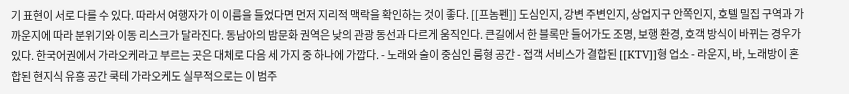기 표현이 서로 다를 수 있다. 따라서 여행자가 이 이름을 들었다면 먼저 지리적 맥락을 확인하는 것이 좋다. [[프놈펜]] 도심인지, 강변 주변인지, 상업지구 안쪽인지, 호텔 밀집 구역과 가까운지에 따라 분위기와 이동 리스크가 달라진다. 동남아의 밤문화 권역은 낮의 관광 동선과 다르게 움직인다. 큰길에서 한 블록만 들어가도 조명, 보행 환경, 호객 방식이 바뀌는 경우가 있다. 한국어권에서 가라오케라고 부르는 곳은 대체로 다음 세 가지 중 하나에 가깝다. - 노래와 술이 중심인 룸형 공간 - 접객 서비스가 결합된 [[KTV]]형 업소 - 라운지, 바, 노래방이 혼합된 현지식 유흥 공간 쿡테 가라오케도 실무적으로는 이 범주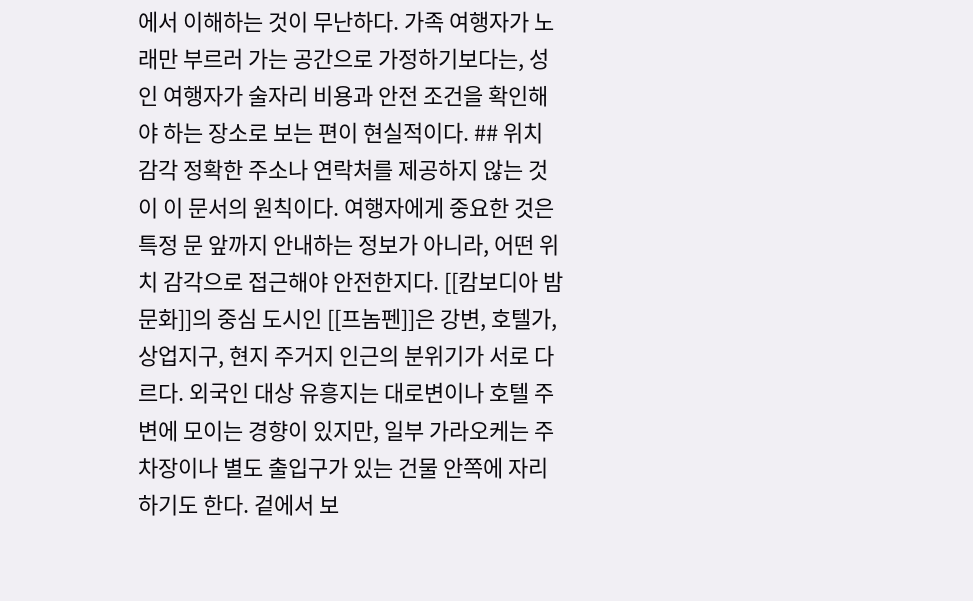에서 이해하는 것이 무난하다. 가족 여행자가 노래만 부르러 가는 공간으로 가정하기보다는, 성인 여행자가 술자리 비용과 안전 조건을 확인해야 하는 장소로 보는 편이 현실적이다. ## 위치 감각 정확한 주소나 연락처를 제공하지 않는 것이 이 문서의 원칙이다. 여행자에게 중요한 것은 특정 문 앞까지 안내하는 정보가 아니라, 어떤 위치 감각으로 접근해야 안전한지다. [[캄보디아 밤문화]]의 중심 도시인 [[프놈펜]]은 강변, 호텔가, 상업지구, 현지 주거지 인근의 분위기가 서로 다르다. 외국인 대상 유흥지는 대로변이나 호텔 주변에 모이는 경향이 있지만, 일부 가라오케는 주차장이나 별도 출입구가 있는 건물 안쪽에 자리하기도 한다. 겉에서 보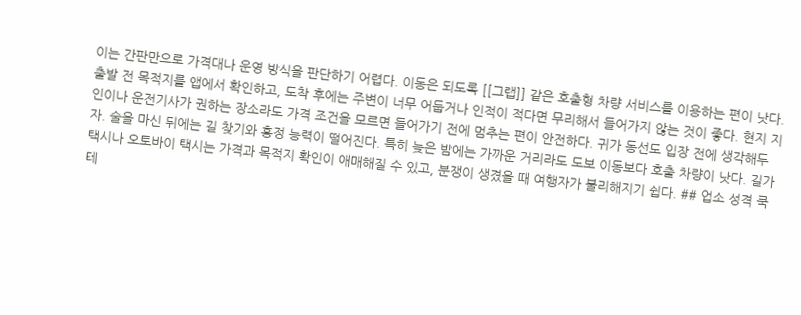이는 간판만으로 가격대나 운영 방식을 판단하기 어렵다. 이동은 되도록 [[그랩]] 같은 호출형 차량 서비스를 이용하는 편이 낫다. 출발 전 목적지를 앱에서 확인하고, 도착 후에는 주변이 너무 어둡거나 인적이 적다면 무리해서 들어가지 않는 것이 좋다. 현지 지인이나 운전기사가 권하는 장소라도 가격 조건을 모르면 들어가기 전에 멈추는 편이 안전하다. 귀가 동선도 입장 전에 생각해두자. 술을 마신 뒤에는 길 찾기와 흥정 능력이 떨어진다. 특히 늦은 밤에는 가까운 거리라도 도보 이동보다 호출 차량이 낫다. 길가 택시나 오토바이 택시는 가격과 목적지 확인이 애매해질 수 있고, 분쟁이 생겼을 때 여행자가 불리해지기 쉽다. ## 업소 성격 쿡테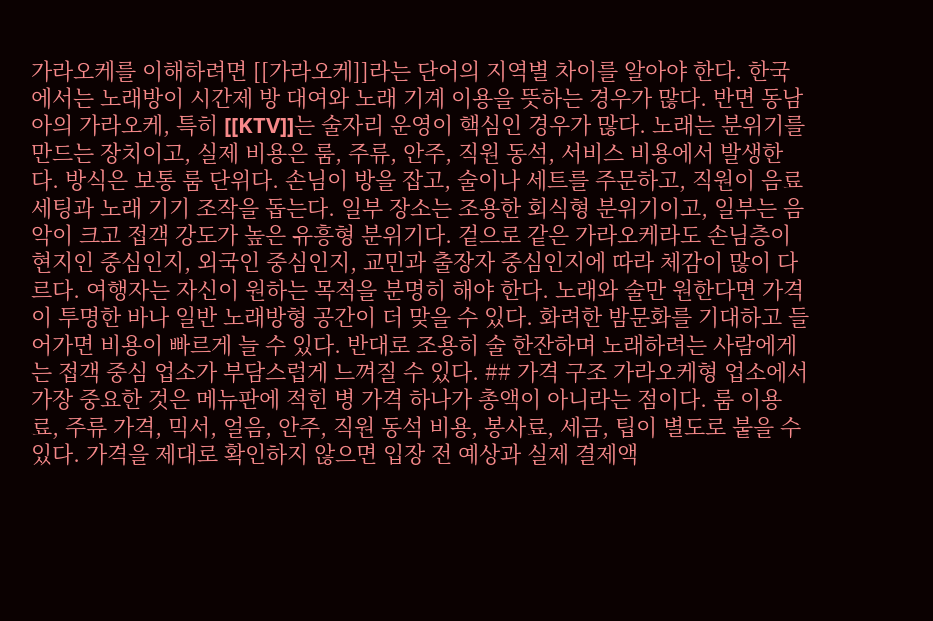가라오케를 이해하려면 [[가라오케]]라는 단어의 지역별 차이를 알아야 한다. 한국에서는 노래방이 시간제 방 대여와 노래 기계 이용을 뜻하는 경우가 많다. 반면 동남아의 가라오케, 특히 [[KTV]]는 술자리 운영이 핵심인 경우가 많다. 노래는 분위기를 만드는 장치이고, 실제 비용은 룸, 주류, 안주, 직원 동석, 서비스 비용에서 발생한다. 방식은 보통 룸 단위다. 손님이 방을 잡고, 술이나 세트를 주문하고, 직원이 음료 세팅과 노래 기기 조작을 돕는다. 일부 장소는 조용한 회식형 분위기이고, 일부는 음악이 크고 접객 강도가 높은 유흥형 분위기다. 겉으로 같은 가라오케라도 손님층이 현지인 중심인지, 외국인 중심인지, 교민과 출장자 중심인지에 따라 체감이 많이 다르다. 여행자는 자신이 원하는 목적을 분명히 해야 한다. 노래와 술만 원한다면 가격이 투명한 바나 일반 노래방형 공간이 더 맞을 수 있다. 화려한 밤문화를 기대하고 들어가면 비용이 빠르게 늘 수 있다. 반대로 조용히 술 한잔하며 노래하려는 사람에게는 접객 중심 업소가 부담스럽게 느껴질 수 있다. ## 가격 구조 가라오케형 업소에서 가장 중요한 것은 메뉴판에 적힌 병 가격 하나가 총액이 아니라는 점이다. 룸 이용료, 주류 가격, 믹서, 얼음, 안주, 직원 동석 비용, 봉사료, 세금, 팁이 별도로 붙을 수 있다. 가격을 제대로 확인하지 않으면 입장 전 예상과 실제 결제액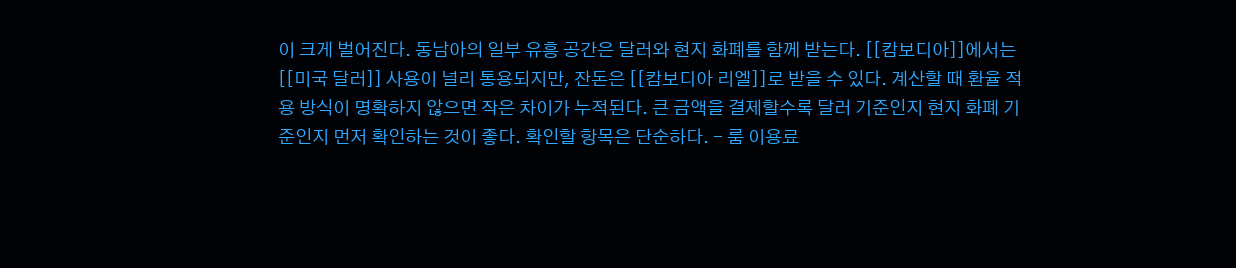이 크게 벌어진다. 동남아의 일부 유흥 공간은 달러와 현지 화폐를 함께 받는다. [[캄보디아]]에서는 [[미국 달러]] 사용이 널리 통용되지만, 잔돈은 [[캄보디아 리엘]]로 받을 수 있다. 계산할 때 환율 적용 방식이 명확하지 않으면 작은 차이가 누적된다. 큰 금액을 결제할수록 달러 기준인지 현지 화폐 기준인지 먼저 확인하는 것이 좋다. 확인할 항목은 단순하다. - 룸 이용료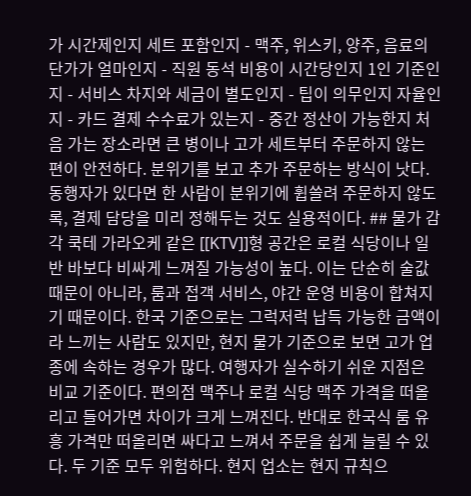가 시간제인지 세트 포함인지 - 맥주, 위스키, 양주, 음료의 단가가 얼마인지 - 직원 동석 비용이 시간당인지 1인 기준인지 - 서비스 차지와 세금이 별도인지 - 팁이 의무인지 자율인지 - 카드 결제 수수료가 있는지 - 중간 정산이 가능한지 처음 가는 장소라면 큰 병이나 고가 세트부터 주문하지 않는 편이 안전하다. 분위기를 보고 추가 주문하는 방식이 낫다. 동행자가 있다면 한 사람이 분위기에 휩쓸려 주문하지 않도록, 결제 담당을 미리 정해두는 것도 실용적이다. ## 물가 감각 쿡테 가라오케 같은 [[KTV]]형 공간은 로컬 식당이나 일반 바보다 비싸게 느껴질 가능성이 높다. 이는 단순히 술값 때문이 아니라, 룸과 접객 서비스, 야간 운영 비용이 합쳐지기 때문이다. 한국 기준으로는 그럭저럭 납득 가능한 금액이라 느끼는 사람도 있지만, 현지 물가 기준으로 보면 고가 업종에 속하는 경우가 많다. 여행자가 실수하기 쉬운 지점은 비교 기준이다. 편의점 맥주나 로컬 식당 맥주 가격을 떠올리고 들어가면 차이가 크게 느껴진다. 반대로 한국식 룸 유흥 가격만 떠올리면 싸다고 느껴서 주문을 쉽게 늘릴 수 있다. 두 기준 모두 위험하다. 현지 업소는 현지 규칙으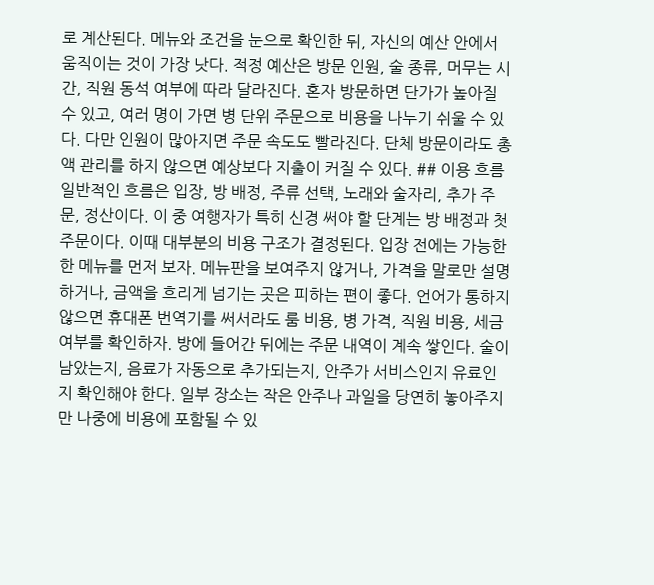로 계산된다. 메뉴와 조건을 눈으로 확인한 뒤, 자신의 예산 안에서 움직이는 것이 가장 낫다. 적정 예산은 방문 인원, 술 종류, 머무는 시간, 직원 동석 여부에 따라 달라진다. 혼자 방문하면 단가가 높아질 수 있고, 여러 명이 가면 병 단위 주문으로 비용을 나누기 쉬울 수 있다. 다만 인원이 많아지면 주문 속도도 빨라진다. 단체 방문이라도 총액 관리를 하지 않으면 예상보다 지출이 커질 수 있다. ## 이용 흐름 일반적인 흐름은 입장, 방 배정, 주류 선택, 노래와 술자리, 추가 주문, 정산이다. 이 중 여행자가 특히 신경 써야 할 단계는 방 배정과 첫 주문이다. 이때 대부분의 비용 구조가 결정된다. 입장 전에는 가능한 한 메뉴를 먼저 보자. 메뉴판을 보여주지 않거나, 가격을 말로만 설명하거나, 금액을 흐리게 넘기는 곳은 피하는 편이 좋다. 언어가 통하지 않으면 휴대폰 번역기를 써서라도 룸 비용, 병 가격, 직원 비용, 세금 여부를 확인하자. 방에 들어간 뒤에는 주문 내역이 계속 쌓인다. 술이 남았는지, 음료가 자동으로 추가되는지, 안주가 서비스인지 유료인지 확인해야 한다. 일부 장소는 작은 안주나 과일을 당연히 놓아주지만 나중에 비용에 포함될 수 있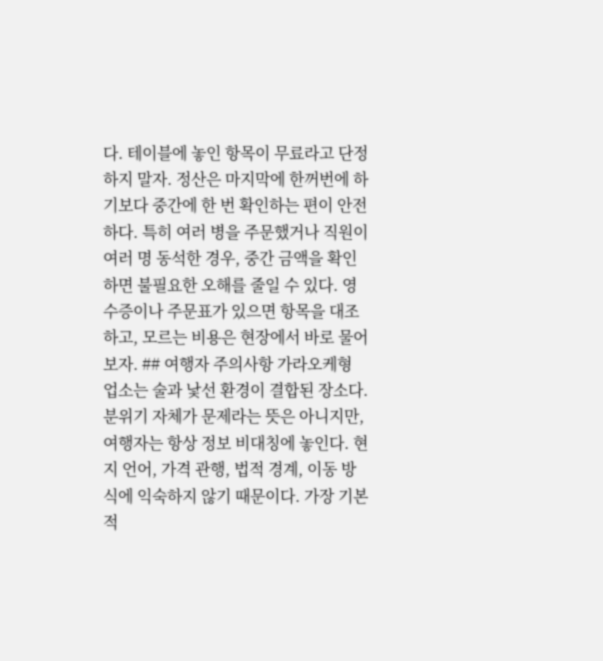다. 테이블에 놓인 항목이 무료라고 단정하지 말자. 정산은 마지막에 한꺼번에 하기보다 중간에 한 번 확인하는 편이 안전하다. 특히 여러 병을 주문했거나 직원이 여러 명 동석한 경우, 중간 금액을 확인하면 불필요한 오해를 줄일 수 있다. 영수증이나 주문표가 있으면 항목을 대조하고, 모르는 비용은 현장에서 바로 물어보자. ## 여행자 주의사항 가라오케형 업소는 술과 낯선 환경이 결합된 장소다. 분위기 자체가 문제라는 뜻은 아니지만, 여행자는 항상 정보 비대칭에 놓인다. 현지 언어, 가격 관행, 법적 경계, 이동 방식에 익숙하지 않기 때문이다. 가장 기본적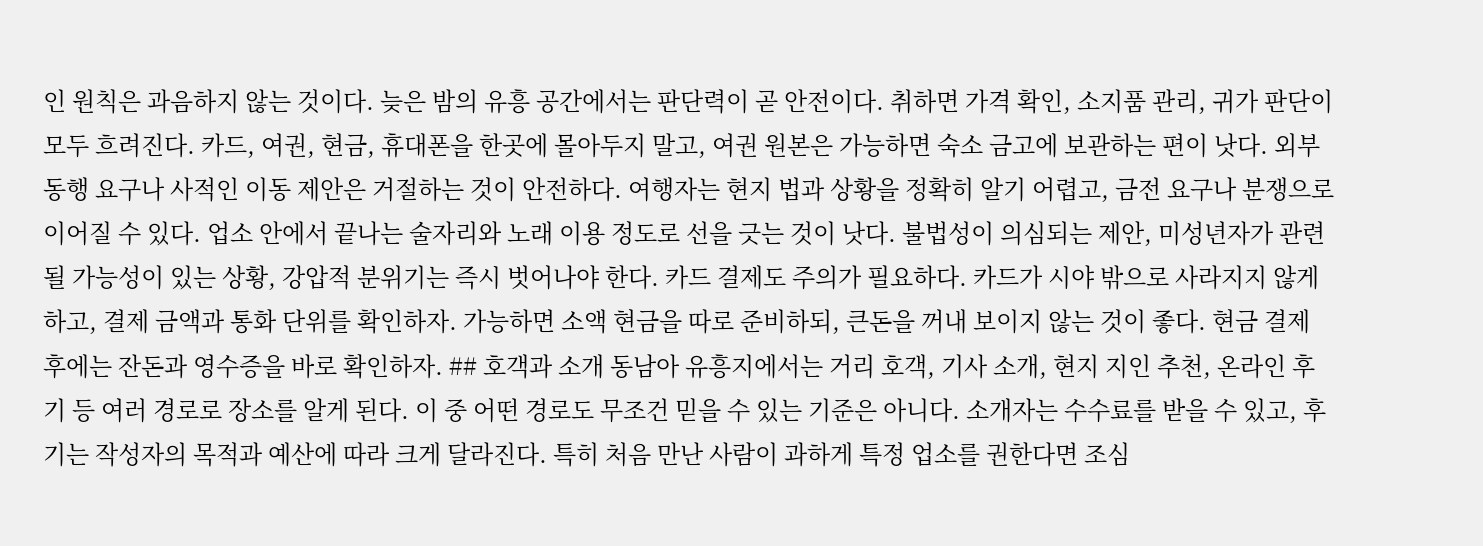인 원칙은 과음하지 않는 것이다. 늦은 밤의 유흥 공간에서는 판단력이 곧 안전이다. 취하면 가격 확인, 소지품 관리, 귀가 판단이 모두 흐려진다. 카드, 여권, 현금, 휴대폰을 한곳에 몰아두지 말고, 여권 원본은 가능하면 숙소 금고에 보관하는 편이 낫다. 외부 동행 요구나 사적인 이동 제안은 거절하는 것이 안전하다. 여행자는 현지 법과 상황을 정확히 알기 어렵고, 금전 요구나 분쟁으로 이어질 수 있다. 업소 안에서 끝나는 술자리와 노래 이용 정도로 선을 긋는 것이 낫다. 불법성이 의심되는 제안, 미성년자가 관련될 가능성이 있는 상황, 강압적 분위기는 즉시 벗어나야 한다. 카드 결제도 주의가 필요하다. 카드가 시야 밖으로 사라지지 않게 하고, 결제 금액과 통화 단위를 확인하자. 가능하면 소액 현금을 따로 준비하되, 큰돈을 꺼내 보이지 않는 것이 좋다. 현금 결제 후에는 잔돈과 영수증을 바로 확인하자. ## 호객과 소개 동남아 유흥지에서는 거리 호객, 기사 소개, 현지 지인 추천, 온라인 후기 등 여러 경로로 장소를 알게 된다. 이 중 어떤 경로도 무조건 믿을 수 있는 기준은 아니다. 소개자는 수수료를 받을 수 있고, 후기는 작성자의 목적과 예산에 따라 크게 달라진다. 특히 처음 만난 사람이 과하게 특정 업소를 권한다면 조심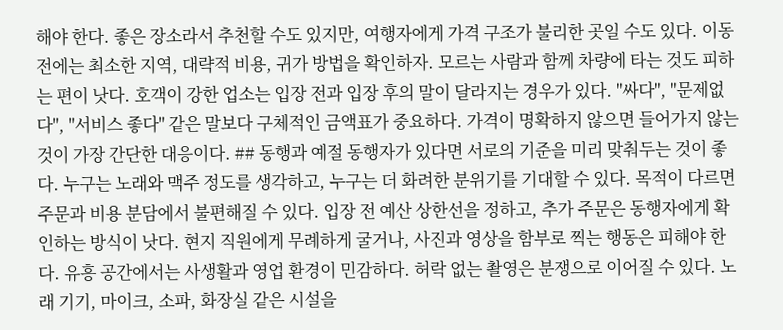해야 한다. 좋은 장소라서 추천할 수도 있지만, 여행자에게 가격 구조가 불리한 곳일 수도 있다. 이동 전에는 최소한 지역, 대략적 비용, 귀가 방법을 확인하자. 모르는 사람과 함께 차량에 타는 것도 피하는 편이 낫다. 호객이 강한 업소는 입장 전과 입장 후의 말이 달라지는 경우가 있다. "싸다", "문제없다", "서비스 좋다" 같은 말보다 구체적인 금액표가 중요하다. 가격이 명확하지 않으면 들어가지 않는 것이 가장 간단한 대응이다. ## 동행과 예절 동행자가 있다면 서로의 기준을 미리 맞춰두는 것이 좋다. 누구는 노래와 맥주 정도를 생각하고, 누구는 더 화려한 분위기를 기대할 수 있다. 목적이 다르면 주문과 비용 분담에서 불편해질 수 있다. 입장 전 예산 상한선을 정하고, 추가 주문은 동행자에게 확인하는 방식이 낫다. 현지 직원에게 무례하게 굴거나, 사진과 영상을 함부로 찍는 행동은 피해야 한다. 유흥 공간에서는 사생활과 영업 환경이 민감하다. 허락 없는 촬영은 분쟁으로 이어질 수 있다. 노래 기기, 마이크, 소파, 화장실 같은 시설을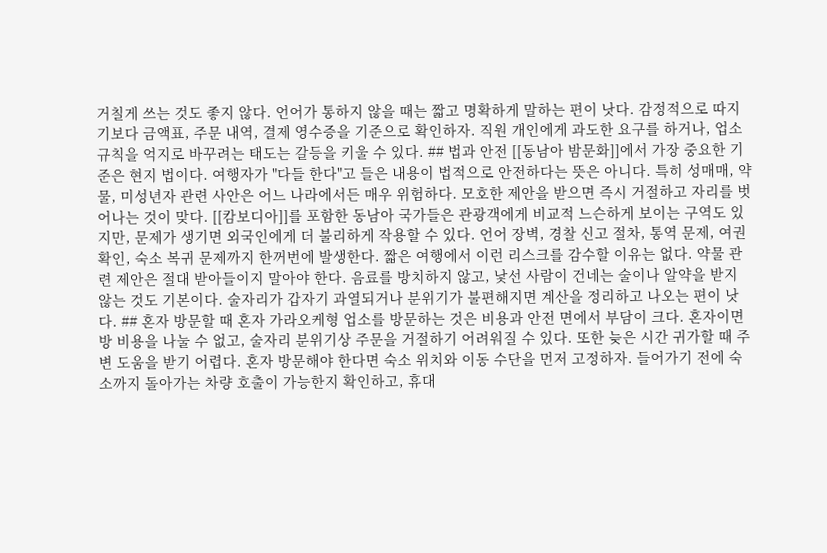거칠게 쓰는 것도 좋지 않다. 언어가 통하지 않을 때는 짧고 명확하게 말하는 편이 낫다. 감정적으로 따지기보다 금액표, 주문 내역, 결제 영수증을 기준으로 확인하자. 직원 개인에게 과도한 요구를 하거나, 업소 규칙을 억지로 바꾸려는 태도는 갈등을 키울 수 있다. ## 법과 안전 [[동남아 밤문화]]에서 가장 중요한 기준은 현지 법이다. 여행자가 "다들 한다"고 들은 내용이 법적으로 안전하다는 뜻은 아니다. 특히 성매매, 약물, 미성년자 관련 사안은 어느 나라에서든 매우 위험하다. 모호한 제안을 받으면 즉시 거절하고 자리를 벗어나는 것이 맞다. [[캄보디아]]를 포함한 동남아 국가들은 관광객에게 비교적 느슨하게 보이는 구역도 있지만, 문제가 생기면 외국인에게 더 불리하게 작용할 수 있다. 언어 장벽, 경찰 신고 절차, 통역 문제, 여권 확인, 숙소 복귀 문제까지 한꺼번에 발생한다. 짧은 여행에서 이런 리스크를 감수할 이유는 없다. 약물 관련 제안은 절대 받아들이지 말아야 한다. 음료를 방치하지 않고, 낯선 사람이 건네는 술이나 알약을 받지 않는 것도 기본이다. 술자리가 갑자기 과열되거나 분위기가 불편해지면 계산을 정리하고 나오는 편이 낫다. ## 혼자 방문할 때 혼자 가라오케형 업소를 방문하는 것은 비용과 안전 면에서 부담이 크다. 혼자이면 방 비용을 나눌 수 없고, 술자리 분위기상 주문을 거절하기 어려워질 수 있다. 또한 늦은 시간 귀가할 때 주변 도움을 받기 어렵다. 혼자 방문해야 한다면 숙소 위치와 이동 수단을 먼저 고정하자. 들어가기 전에 숙소까지 돌아가는 차량 호출이 가능한지 확인하고, 휴대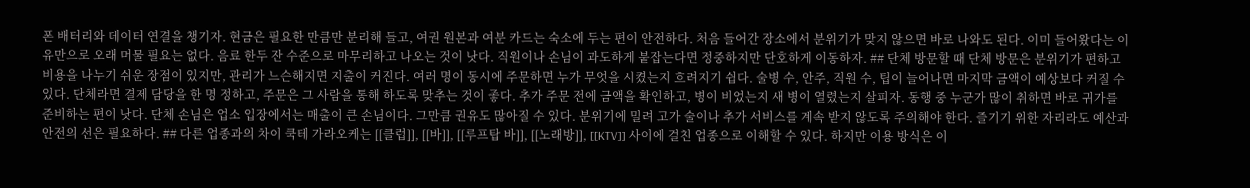폰 배터리와 데이터 연결을 챙기자. 현금은 필요한 만큼만 분리해 들고, 여권 원본과 여분 카드는 숙소에 두는 편이 안전하다. 처음 들어간 장소에서 분위기가 맞지 않으면 바로 나와도 된다. 이미 들어왔다는 이유만으로 오래 머물 필요는 없다. 음료 한두 잔 수준으로 마무리하고 나오는 것이 낫다. 직원이나 손님이 과도하게 붙잡는다면 정중하지만 단호하게 이동하자. ## 단체 방문할 때 단체 방문은 분위기가 편하고 비용을 나누기 쉬운 장점이 있지만, 관리가 느슨해지면 지출이 커진다. 여러 명이 동시에 주문하면 누가 무엇을 시켰는지 흐려지기 쉽다. 술병 수, 안주, 직원 수, 팁이 늘어나면 마지막 금액이 예상보다 커질 수 있다. 단체라면 결제 담당을 한 명 정하고, 주문은 그 사람을 통해 하도록 맞추는 것이 좋다. 추가 주문 전에 금액을 확인하고, 병이 비었는지 새 병이 열렸는지 살피자. 동행 중 누군가 많이 취하면 바로 귀가를 준비하는 편이 낫다. 단체 손님은 업소 입장에서는 매출이 큰 손님이다. 그만큼 권유도 많아질 수 있다. 분위기에 밀려 고가 술이나 추가 서비스를 계속 받지 않도록 주의해야 한다. 즐기기 위한 자리라도 예산과 안전의 선은 필요하다. ## 다른 업종과의 차이 쿡테 가라오케는 [[클럽]], [[바]], [[루프탑 바]], [[노래방]], [[KTV]] 사이에 걸친 업종으로 이해할 수 있다. 하지만 이용 방식은 이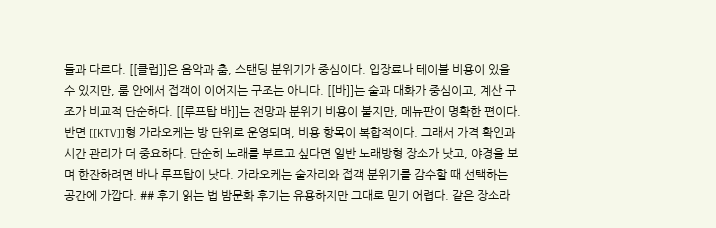들과 다르다. [[클럽]]은 음악과 춤, 스탠딩 분위기가 중심이다. 입장료나 테이블 비용이 있을 수 있지만, 룸 안에서 접객이 이어지는 구조는 아니다. [[바]]는 술과 대화가 중심이고, 계산 구조가 비교적 단순하다. [[루프탑 바]]는 전망과 분위기 비용이 붙지만, 메뉴판이 명확한 편이다. 반면 [[KTV]]형 가라오케는 방 단위로 운영되며, 비용 항목이 복합적이다. 그래서 가격 확인과 시간 관리가 더 중요하다. 단순히 노래를 부르고 싶다면 일반 노래방형 장소가 낫고, 야경을 보며 한잔하려면 바나 루프탑이 낫다. 가라오케는 술자리와 접객 분위기를 감수할 때 선택하는 공간에 가깝다. ## 후기 읽는 법 밤문화 후기는 유용하지만 그대로 믿기 어렵다. 같은 장소라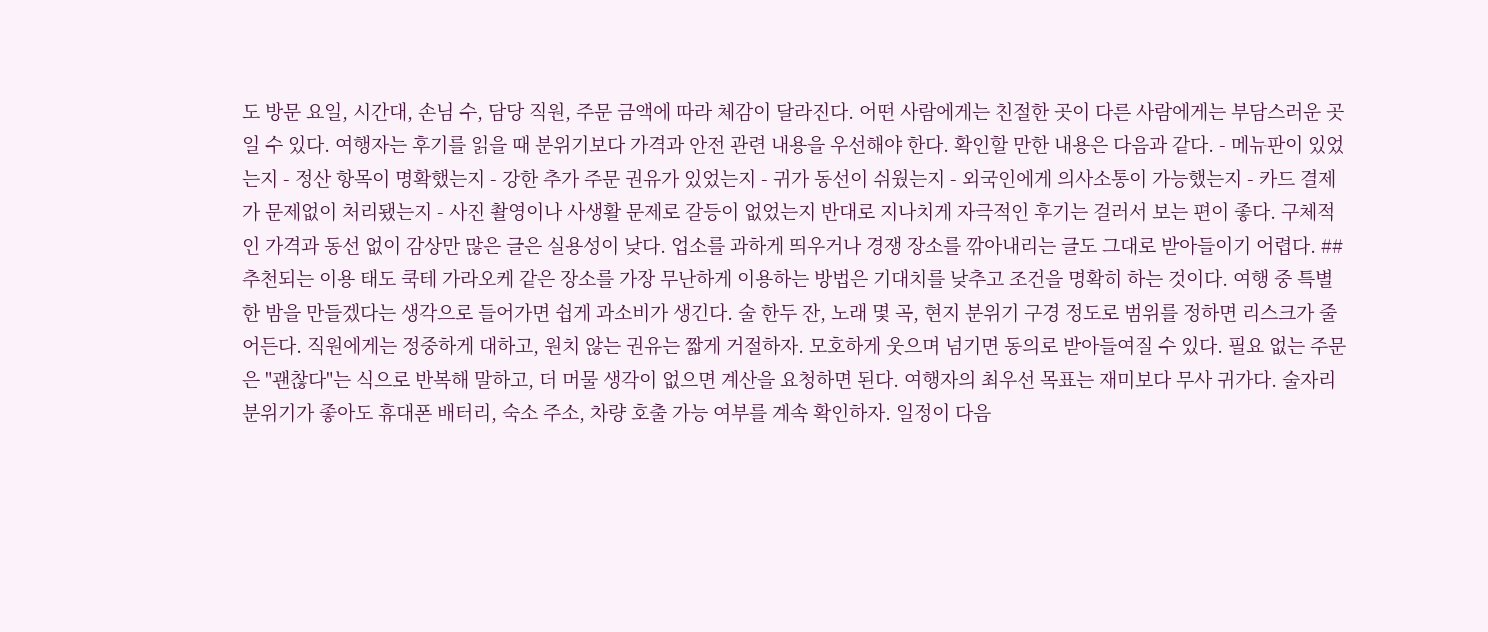도 방문 요일, 시간대, 손님 수, 담당 직원, 주문 금액에 따라 체감이 달라진다. 어떤 사람에게는 친절한 곳이 다른 사람에게는 부담스러운 곳일 수 있다. 여행자는 후기를 읽을 때 분위기보다 가격과 안전 관련 내용을 우선해야 한다. 확인할 만한 내용은 다음과 같다. - 메뉴판이 있었는지 - 정산 항목이 명확했는지 - 강한 추가 주문 권유가 있었는지 - 귀가 동선이 쉬웠는지 - 외국인에게 의사소통이 가능했는지 - 카드 결제가 문제없이 처리됐는지 - 사진 촬영이나 사생활 문제로 갈등이 없었는지 반대로 지나치게 자극적인 후기는 걸러서 보는 편이 좋다. 구체적인 가격과 동선 없이 감상만 많은 글은 실용성이 낮다. 업소를 과하게 띄우거나 경쟁 장소를 깎아내리는 글도 그대로 받아들이기 어렵다. ## 추천되는 이용 태도 쿡테 가라오케 같은 장소를 가장 무난하게 이용하는 방법은 기대치를 낮추고 조건을 명확히 하는 것이다. 여행 중 특별한 밤을 만들겠다는 생각으로 들어가면 쉽게 과소비가 생긴다. 술 한두 잔, 노래 몇 곡, 현지 분위기 구경 정도로 범위를 정하면 리스크가 줄어든다. 직원에게는 정중하게 대하고, 원치 않는 권유는 짧게 거절하자. 모호하게 웃으며 넘기면 동의로 받아들여질 수 있다. 필요 없는 주문은 "괜찮다"는 식으로 반복해 말하고, 더 머물 생각이 없으면 계산을 요청하면 된다. 여행자의 최우선 목표는 재미보다 무사 귀가다. 술자리 분위기가 좋아도 휴대폰 배터리, 숙소 주소, 차량 호출 가능 여부를 계속 확인하자. 일정이 다음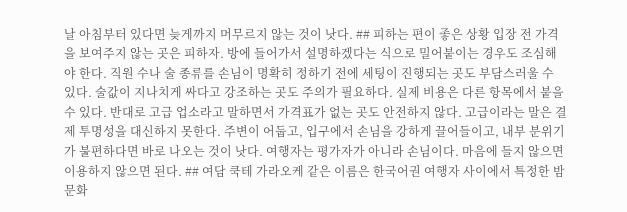날 아침부터 있다면 늦게까지 머무르지 않는 것이 낫다. ## 피하는 편이 좋은 상황 입장 전 가격을 보여주지 않는 곳은 피하자. 방에 들어가서 설명하겠다는 식으로 밀어붙이는 경우도 조심해야 한다. 직원 수나 술 종류를 손님이 명확히 정하기 전에 세팅이 진행되는 곳도 부담스러울 수 있다. 술값이 지나치게 싸다고 강조하는 곳도 주의가 필요하다. 실제 비용은 다른 항목에서 붙을 수 있다. 반대로 고급 업소라고 말하면서 가격표가 없는 곳도 안전하지 않다. 고급이라는 말은 결제 투명성을 대신하지 못한다. 주변이 어둡고, 입구에서 손님을 강하게 끌어들이고, 내부 분위기가 불편하다면 바로 나오는 것이 낫다. 여행자는 평가자가 아니라 손님이다. 마음에 들지 않으면 이용하지 않으면 된다. ## 여담 쿡테 가라오케 같은 이름은 한국어권 여행자 사이에서 특정한 밤문화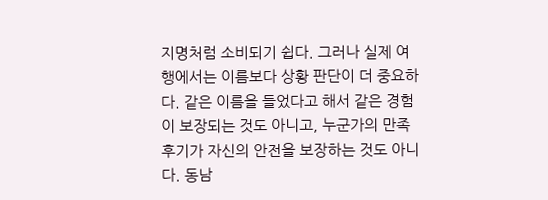지명처럼 소비되기 쉽다. 그러나 실제 여행에서는 이름보다 상황 판단이 더 중요하다. 같은 이름을 들었다고 해서 같은 경험이 보장되는 것도 아니고, 누군가의 만족 후기가 자신의 안전을 보장하는 것도 아니다. 동남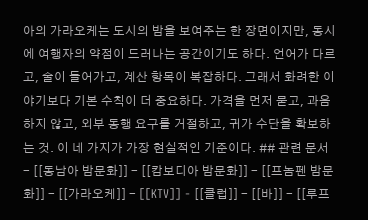아의 가라오케는 도시의 밤을 보여주는 한 장면이지만, 동시에 여행자의 약점이 드러나는 공간이기도 하다. 언어가 다르고, 술이 들어가고, 계산 항목이 복잡하다. 그래서 화려한 이야기보다 기본 수칙이 더 중요하다. 가격을 먼저 묻고, 과음하지 않고, 외부 동행 요구를 거절하고, 귀가 수단을 확보하는 것. 이 네 가지가 가장 현실적인 기준이다. ## 관련 문서 - [[동남아 밤문화]] - [[캄보디아 밤문화]] - [[프놈펜 밤문화]] - [[가라오케]] - [[KTV]] - [[클럽]] - [[바]] - [[루프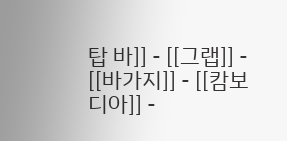탑 바]] - [[그랩]] - [[바가지]] - [[캄보디아]] -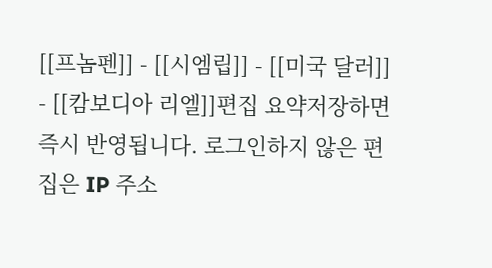[[프놈펜]] - [[시엠립]] - [[미국 달러]] - [[캄보디아 리엘]]편집 요약저장하면 즉시 반영됩니다. 로그인하지 않은 편집은 IP 주소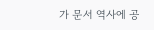가 문서 역사에 공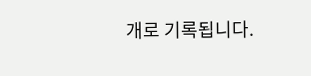개로 기록됩니다.